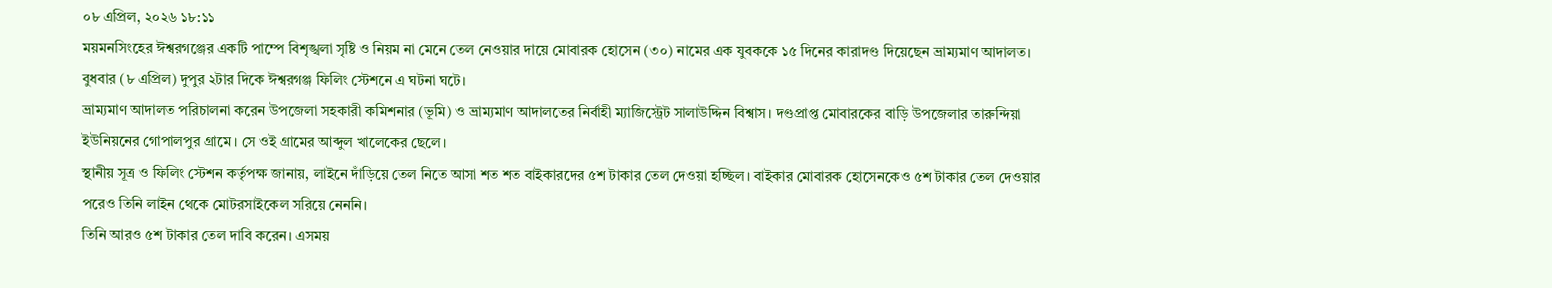০৮ এপ্রিল, ২০২৬ ১৮:১১
ময়মনসিংহের ঈশ্বরগঞ্জের একটি পাম্পে বিশৃঙ্খলা সৃষ্টি ও নিয়ম না মেনে তেল নেওয়ার দায়ে মোবারক হোসেন (৩০) নামের এক যুবককে ১৫ দিনের কারাদণ্ড দিয়েছেন ভ্রাম্যমাণ আদালত। বুধবার (৮ এপ্রিল) দুপুর ২টার দিকে ঈশ্বরগঞ্জ ফিলিং স্টেশনে এ ঘটনা ঘটে।
ভ্রাম্যমাণ আদালত পরিচালনা করেন উপজেলা সহকারী কমিশনার (ভূমি) ও ভ্রাম্যমাণ আদালতের নির্বাহী ম্যাজিস্ট্রেট সালাউদ্দিন বিশ্বাস। দণ্ডপ্রাপ্ত মোবারকের বাড়ি উপজেলার তারুন্দিয়া ইউনিয়নের গোপালপুর গ্রামে। সে ওই গ্রামের আব্দুল খালেকের ছেলে।
স্থানীয় সূত্র ও ফিলিং স্টেশন কর্তৃপক্ষ জানায়, লাইনে দাঁড়িয়ে তেল নিতে আসা শত শত বাইকারদের ৫শ টাকার তেল দেওয়া হচ্ছিল। বাইকার মোবারক হোসেনকেও ৫শ টাকার তেল দেওয়ার পরেও তিনি লাইন থেকে মোটরসাইকেল সরিয়ে নেননি।
তিনি আরও ৫শ টাকার তেল দাবি করেন। এসময়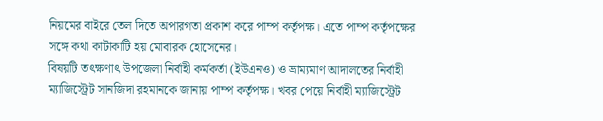নিয়মের বাইরে তেল দিতে অপারগতা প্রকাশ করে পাম্প কর্তৃপক্ষ। এতে পাম্প কর্তৃপক্ষের সঙ্গে কথা কাটাকাটি হয় মোবারক হোসেনের।
বিষয়টি তৎক্ষণাৎ উপজেলা নির্বাহী কর্মকর্তা (ইউএনও) ও ভ্রাম্যমাণ আদালতের নির্বাহী ম্যাজিস্ট্রেট সানজিদা রহমানকে জানায় পাম্প কর্তৃপক্ষ। খবর পেয়ে নির্বাহী ম্যাজিস্ট্রেট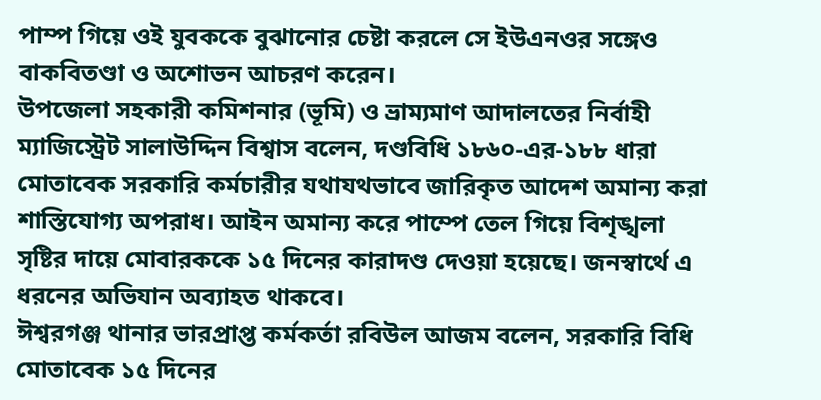পাম্প গিয়ে ওই যুবককে বুঝানোর চেষ্টা করলে সে ইউএনওর সঙ্গেও বাকবিতণ্ডা ও অশোভন আচরণ করেন।
উপজেলা সহকারী কমিশনার (ভূমি) ও ভ্রাম্যমাণ আদালতের নির্বাহী ম্যাজিস্ট্রেট সালাউদ্দিন বিশ্বাস বলেন, দণ্ডবিধি ১৮৬০-এর-১৮৮ ধারা মোতাবেক সরকারি কর্মচারীর যথাযথভাবে জারিকৃত আদেশ অমান্য করা শাস্তিযোগ্য অপরাধ। আইন অমান্য করে পাম্পে তেল গিয়ে বিশৃঙ্খলা সৃষ্টির দায়ে মোবারককে ১৫ দিনের কারাদণ্ড দেওয়া হয়েছে। জনস্বার্থে এ ধরনের অভিযান অব্যাহত থাকবে।
ঈশ্বরগঞ্জ থানার ভারপ্রাপ্ত কর্মকর্তা রবিউল আজম বলেন, সরকারি বিধি মোতাবেক ১৫ দিনের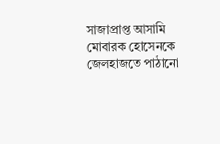সাজাপ্রাপ্ত আসামি মোবারক হোসেনকে জেলহাজতে পাঠানো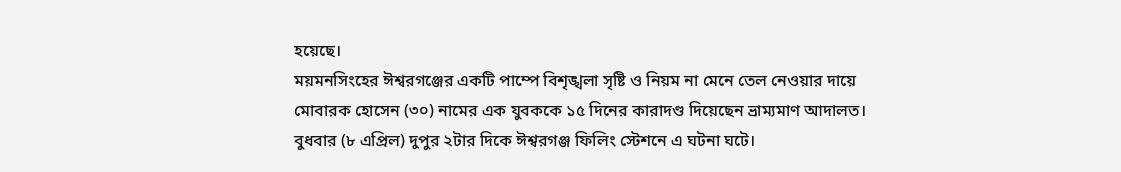হয়েছে।
ময়মনসিংহের ঈশ্বরগঞ্জের একটি পাম্পে বিশৃঙ্খলা সৃষ্টি ও নিয়ম না মেনে তেল নেওয়ার দায়ে মোবারক হোসেন (৩০) নামের এক যুবককে ১৫ দিনের কারাদণ্ড দিয়েছেন ভ্রাম্যমাণ আদালত। বুধবার (৮ এপ্রিল) দুপুর ২টার দিকে ঈশ্বরগঞ্জ ফিলিং স্টেশনে এ ঘটনা ঘটে।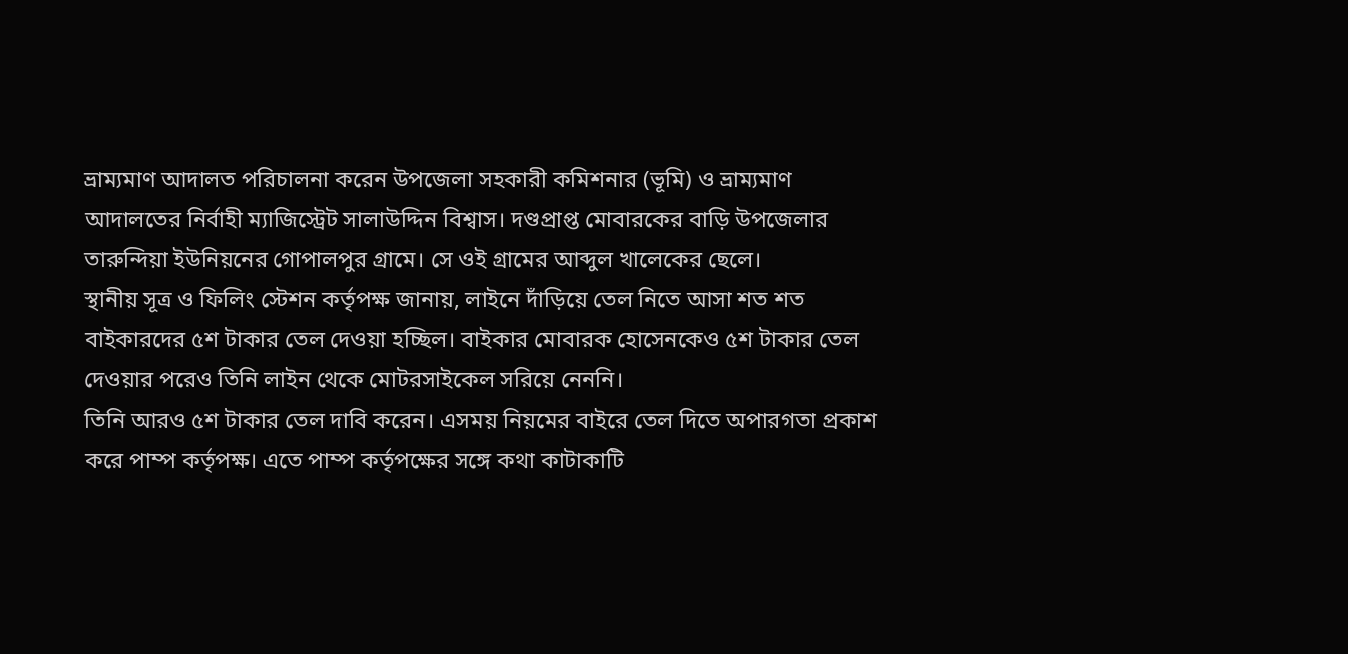ভ্রাম্যমাণ আদালত পরিচালনা করেন উপজেলা সহকারী কমিশনার (ভূমি) ও ভ্রাম্যমাণ আদালতের নির্বাহী ম্যাজিস্ট্রেট সালাউদ্দিন বিশ্বাস। দণ্ডপ্রাপ্ত মোবারকের বাড়ি উপজেলার তারুন্দিয়া ইউনিয়নের গোপালপুর গ্রামে। সে ওই গ্রামের আব্দুল খালেকের ছেলে।
স্থানীয় সূত্র ও ফিলিং স্টেশন কর্তৃপক্ষ জানায়, লাইনে দাঁড়িয়ে তেল নিতে আসা শত শত বাইকারদের ৫শ টাকার তেল দেওয়া হচ্ছিল। বাইকার মোবারক হোসেনকেও ৫শ টাকার তেল দেওয়ার পরেও তিনি লাইন থেকে মোটরসাইকেল সরিয়ে নেননি।
তিনি আরও ৫শ টাকার তেল দাবি করেন। এসময় নিয়মের বাইরে তেল দিতে অপারগতা প্রকাশ করে পাম্প কর্তৃপক্ষ। এতে পাম্প কর্তৃপক্ষের সঙ্গে কথা কাটাকাটি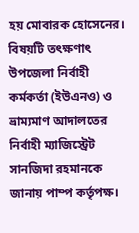হয় মোবারক হোসেনের।
বিষয়টি তৎক্ষণাৎ উপজেলা নির্বাহী কর্মকর্তা (ইউএনও) ও ভ্রাম্যমাণ আদালতের নির্বাহী ম্যাজিস্ট্রেট সানজিদা রহমানকে জানায় পাম্প কর্তৃপক্ষ।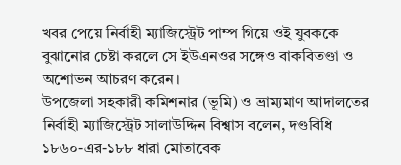খবর পেয়ে নির্বাহী ম্যাজিস্ট্রেট পাম্প গিয়ে ওই যুবককে বুঝানোর চেষ্টা করলে সে ইউএনওর সঙ্গেও বাকবিতণ্ডা ও অশোভন আচরণ করেন।
উপজেলা সহকারী কমিশনার (ভূমি) ও ভ্রাম্যমাণ আদালতের নির্বাহী ম্যাজিস্ট্রেট সালাউদ্দিন বিশ্বাস বলেন, দণ্ডবিধি ১৮৬০-এর-১৮৮ ধারা মোতাবেক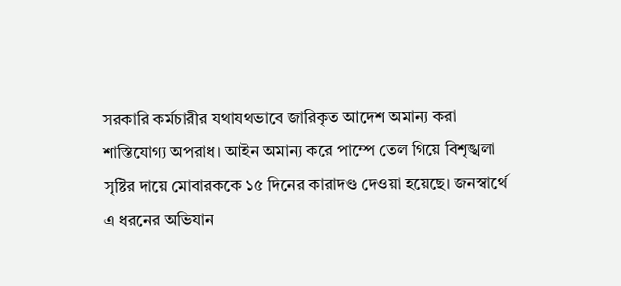সরকারি কর্মচারীর যথাযথভাবে জারিকৃত আদেশ অমান্য করা শাস্তিযোগ্য অপরাধ। আইন অমান্য করে পাম্পে তেল গিয়ে বিশৃঙ্খলা সৃষ্টির দায়ে মোবারককে ১৫ দিনের কারাদণ্ড দেওয়া হয়েছে। জনস্বার্থে এ ধরনের অভিযান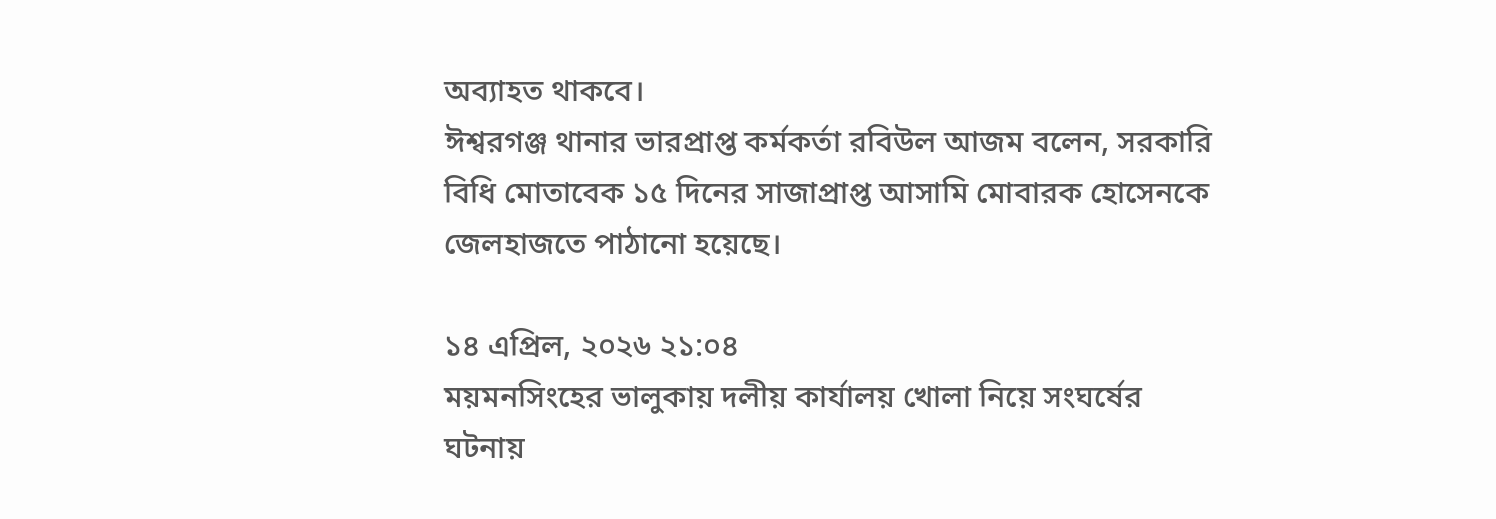অব্যাহত থাকবে।
ঈশ্বরগঞ্জ থানার ভারপ্রাপ্ত কর্মকর্তা রবিউল আজম বলেন, সরকারি বিধি মোতাবেক ১৫ দিনের সাজাপ্রাপ্ত আসামি মোবারক হোসেনকে জেলহাজতে পাঠানো হয়েছে।

১৪ এপ্রিল, ২০২৬ ২১:০৪
ময়মনসিংহের ভালুকায় দলীয় কার্যালয় খোলা নিয়ে সংঘর্ষের ঘটনায়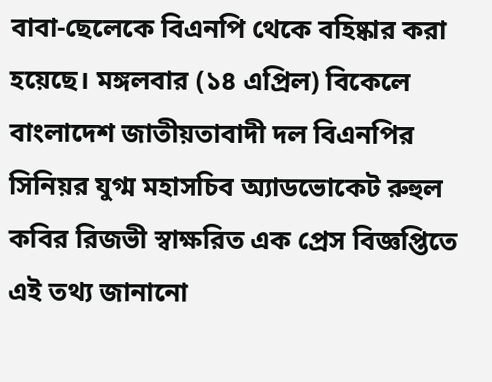বাবা-ছেলেকে বিএনপি থেকে বহিষ্কার করা হয়েছে। মঙ্গলবার (১৪ এপ্রিল) বিকেলে বাংলাদেশ জাতীয়তাবাদী দল বিএনপির সিনিয়র যুগ্ম মহাসচিব অ্যাডভোকেট রুহুল কবির রিজভী স্বাক্ষরিত এক প্রেস বিজ্ঞপ্তিতে এই তথ্য জানানো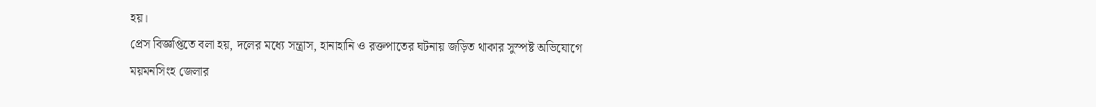হয়।
প্রেস বিজ্ঞপ্তিতে বলা হয়, দলের মধ্যে সন্ত্রাস, হানাহানি ও রক্তপাতের ঘটনায় জড়িত থাকার সুস্পষ্ট অভিযোগে ময়মনসিংহ জেলার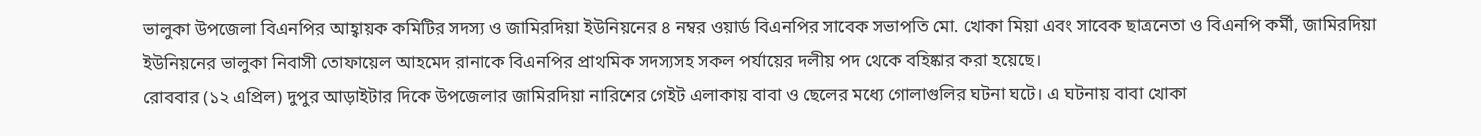ভালুকা উপজেলা বিএনপির আহ্বায়ক কমিটির সদস্য ও জামিরদিয়া ইউনিয়নের ৪ নম্বর ওয়ার্ড বিএনপির সাবেক সভাপতি মো. খোকা মিয়া এবং সাবেক ছাত্রনেতা ও বিএনপি কর্মী, জামিরদিয়া ইউনিয়নের ভালুকা নিবাসী তোফায়েল আহমেদ রানাকে বিএনপির প্রাথমিক সদস্যসহ সকল পর্যায়ের দলীয় পদ থেকে বহিষ্কার করা হয়েছে।
রোববার (১২ এপ্রিল) দুপুর আড়াইটার দিকে উপজেলার জামিরদিয়া নারিশের গেইট এলাকায় বাবা ও ছেলের মধ্যে গোলাগুলির ঘটনা ঘটে। এ ঘটনায় বাবা খোকা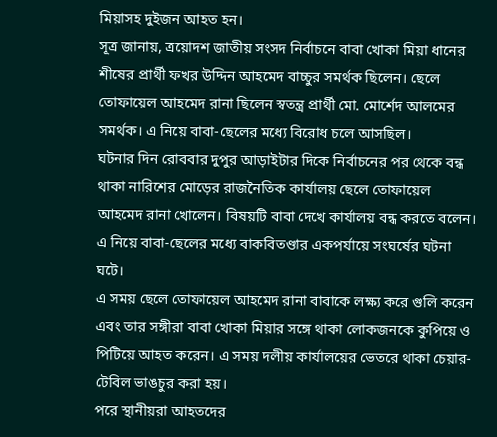মিয়াসহ দুইজন আহত হন।
সূত্র জানায়, ত্রয়োদশ জাতীয় সংসদ নির্বাচনে বাবা খোকা মিয়া ধানের শীষের প্রার্থী ফখর উদ্দিন আহমেদ বাচ্চুর সমর্থক ছিলেন। ছেলে তোফায়েল আহমেদ রানা ছিলেন স্বতন্ত্র প্রার্থী মো. মোর্শেদ আলমের সমর্থক। এ নিয়ে বাবা-ছেলের মধ্যে বিরোধ চলে আসছিল।
ঘটনার দিন রোববার দুপুর আড়াইটার দিকে নির্বাচনের পর থেকে বন্ধ থাকা নারিশের মোড়ের রাজনৈতিক কার্যালয় ছেলে তোফায়েল আহমেদ রানা খোলেন। বিষয়টি বাবা দেখে কার্যালয় বন্ধ করতে বলেন। এ নিয়ে বাবা-ছেলের মধ্যে বাকবিতণ্ডার একপর্যায়ে সংঘর্ষের ঘটনা ঘটে।
এ সময় ছেলে তোফায়েল আহমেদ রানা বাবাকে লক্ষ্য করে গুলি করেন এবং তার সঙ্গীরা বাবা খোকা মিয়ার সঙ্গে থাকা লোকজনকে কুপিয়ে ও পিটিয়ে আহত করেন। এ সময় দলীয় কার্যালয়ের ভেতরে থাকা চেয়ার-টেবিল ভাঙচুর করা হয়।
পরে স্থানীয়রা আহতদের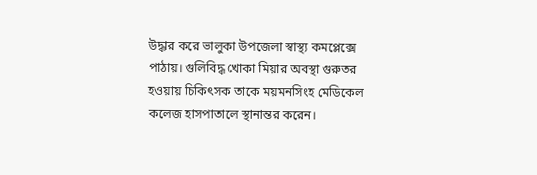উদ্ধার করে ভালুকা উপজেলা স্বাস্থ্য কমপ্লেক্সে পাঠায়। গুলিবিদ্ধ খোকা মিয়ার অবস্থা গুরুতর হওয়ায় চিকিৎসক তাকে ময়মনসিংহ মেডিকেল কলেজ হাসপাতালে স্থানান্তর করেন।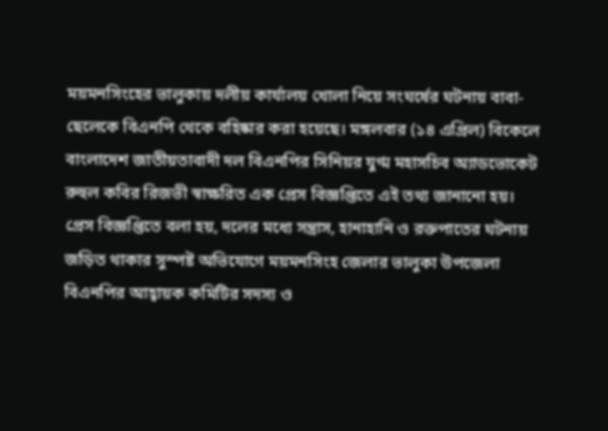ময়মনসিংহের ভালুকায় দলীয় কার্যালয় খোলা নিয়ে সংঘর্ষের ঘটনায় বাবা-ছেলেকে বিএনপি থেকে বহিষ্কার করা হয়েছে। মঙ্গলবার (১৪ এপ্রিল) বিকেলে বাংলাদেশ জাতীয়তাবাদী দল বিএনপির সিনিয়র যুগ্ম মহাসচিব অ্যাডভোকেট রুহুল কবির রিজভী স্বাক্ষরিত এক প্রেস বিজ্ঞপ্তিতে এই তথ্য জানানো হয়।
প্রেস বিজ্ঞপ্তিতে বলা হয়, দলের মধ্যে সন্ত্রাস, হানাহানি ও রক্তপাতের ঘটনায় জড়িত থাকার সুস্পষ্ট অভিযোগে ময়মনসিংহ জেলার ভালুকা উপজেলা বিএনপির আহ্বায়ক কমিটির সদস্য ও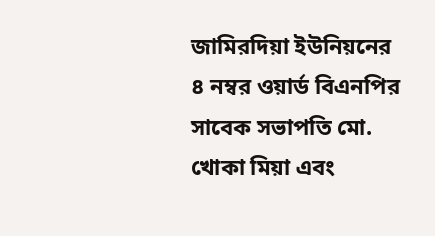জামিরদিয়া ইউনিয়নের ৪ নম্বর ওয়ার্ড বিএনপির সাবেক সভাপতি মো. খোকা মিয়া এবং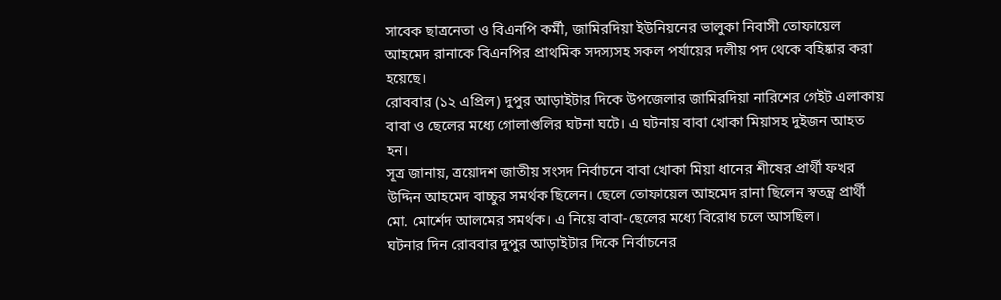সাবেক ছাত্রনেতা ও বিএনপি কর্মী, জামিরদিয়া ইউনিয়নের ভালুকা নিবাসী তোফায়েল আহমেদ রানাকে বিএনপির প্রাথমিক সদস্যসহ সকল পর্যায়ের দলীয় পদ থেকে বহিষ্কার করা হয়েছে।
রোববার (১২ এপ্রিল) দুপুর আড়াইটার দিকে উপজেলার জামিরদিয়া নারিশের গেইট এলাকায় বাবা ও ছেলের মধ্যে গোলাগুলির ঘটনা ঘটে। এ ঘটনায় বাবা খোকা মিয়াসহ দুইজন আহত হন।
সূত্র জানায়, ত্রয়োদশ জাতীয় সংসদ নির্বাচনে বাবা খোকা মিয়া ধানের শীষের প্রার্থী ফখর উদ্দিন আহমেদ বাচ্চুর সমর্থক ছিলেন। ছেলে তোফায়েল আহমেদ রানা ছিলেন স্বতন্ত্র প্রার্থী মো. মোর্শেদ আলমের সমর্থক। এ নিয়ে বাবা-ছেলের মধ্যে বিরোধ চলে আসছিল।
ঘটনার দিন রোববার দুপুর আড়াইটার দিকে নির্বাচনের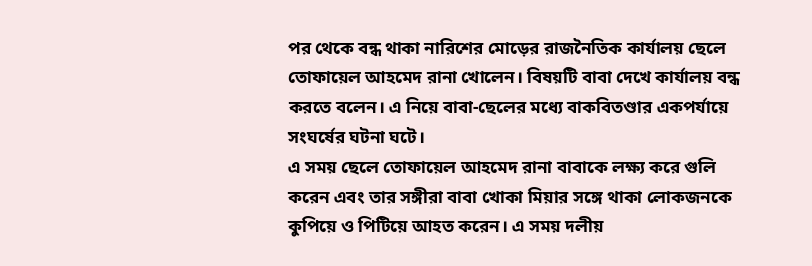পর থেকে বন্ধ থাকা নারিশের মোড়ের রাজনৈতিক কার্যালয় ছেলে তোফায়েল আহমেদ রানা খোলেন। বিষয়টি বাবা দেখে কার্যালয় বন্ধ করতে বলেন। এ নিয়ে বাবা-ছেলের মধ্যে বাকবিতণ্ডার একপর্যায়ে সংঘর্ষের ঘটনা ঘটে।
এ সময় ছেলে তোফায়েল আহমেদ রানা বাবাকে লক্ষ্য করে গুলি করেন এবং তার সঙ্গীরা বাবা খোকা মিয়ার সঙ্গে থাকা লোকজনকে কুপিয়ে ও পিটিয়ে আহত করেন। এ সময় দলীয়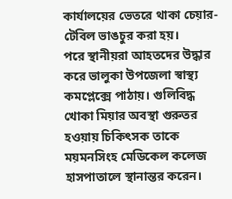কার্যালয়ের ভেতরে থাকা চেয়ার-টেবিল ভাঙচুর করা হয়।
পরে স্থানীয়রা আহতদের উদ্ধার করে ভালুকা উপজেলা স্বাস্থ্য কমপ্লেক্সে পাঠায়। গুলিবিদ্ধ খোকা মিয়ার অবস্থা গুরুতর হওয়ায় চিকিৎসক তাকে ময়মনসিংহ মেডিকেল কলেজ হাসপাতালে স্থানান্তর করেন।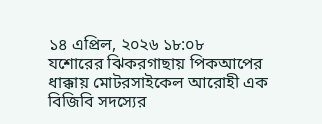১৪ এপ্রিল, ২০২৬ ১৮:০৮
যশোরের ঝিকরগাছায় পিকআপের ধাক্কায় মোটরসাইকেল আরোহী এক বিজিবি সদস্যের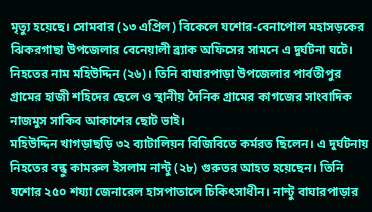মৃত্যু হয়েছে। সোমবার (১৩ এপ্রিল) বিকেলে যশোর-বেনাপোল মহাসড়কের ঝিকরগাছা উপজেলার বেনেয়ালী ব্র্যাক অফিসের সামনে এ দুর্ঘটনা ঘটে।
নিহতের নাম মহিউদ্দিন (২৬)। তিনি বাঘারপাড়া উপজেলার পার্বতীপুর গ্রামের হাজী শহিদের ছেলে ও স্থানীয় দৈনিক গ্রামের কাগজের সাংবাদিক নাজমুস সাকিব আকাশের ছোট ভাই।
মহিউদ্দিন খাগড়াছড়ি ৩২ ব্যাটালিয়ন বিজিবিতে কর্মরত ছিলেন। এ দুর্ঘটনায় নিহতের বন্ধু কামরুল ইসলাম নান্টু (২৮) গুরুতর আহত হয়েছেন। তিনি যশোর ২৫০ শয্যা জেনারেল হাসপাতালে চিকিৎসাধীন। নান্টু বাঘারপাড়ার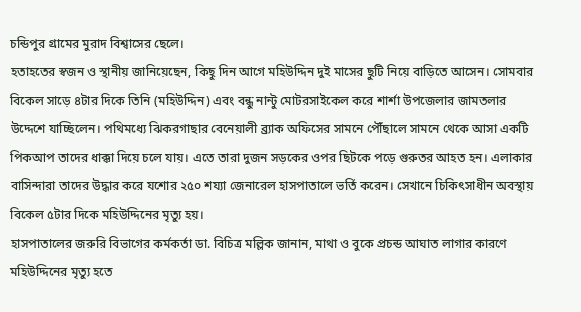চন্ডিপুর গ্রামের মুরাদ বিশ্বাসের ছেলে।
হতাহতের স্বজন ও স্থানীয় জানিয়েছেন, কিছু দিন আগে মহিউদ্দিন দুই মাসের ছুটি নিয়ে বাড়িতে আসেন। সোমবার বিকেল সাড়ে ৪টার দিকে তিনি (মহিউদ্দিন) এবং বন্ধু নান্টু মোটরসাইকেল করে শার্শা উপজেলার জামতলার উদ্দেশে যাচ্ছিলেন। পথিমধ্যে ঝিকরগাছার বেনেয়ালী ব্র্যাক অফিসের সামনে পৌঁছালে সামনে থেকে আসা একটি পিকআপ তাদের ধাক্কা দিয়ে চলে যায়। এতে তারা দুজন সড়কের ওপর ছিটকে পড়ে গুরুতর আহত হন। এলাকার বাসিন্দারা তাদের উদ্ধার করে যশোর ২৫০ শয্যা জেনারেল হাসপাতালে ভর্তি করেন। সেখানে চিকিৎসাধীন অবস্থায় বিকেল ৫টার দিকে মহিউদ্দিনের মৃত্যু হয়।
হাসপাতালের জরুরি বিভাগের কর্মকর্তা ডা. বিচিত্র মল্লিক জানান, মাথা ও বুকে প্রচন্ড আঘাত লাগার কারণে মহিউদ্দিনের মৃত্যু হতে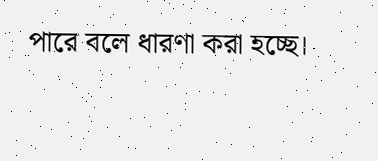পারে বলে ধারণা করা হচ্ছে।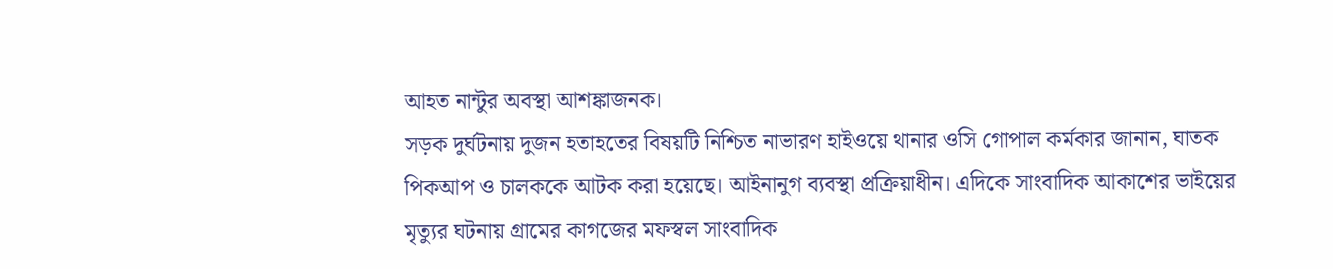আহত নান্টুর অবস্থা আশঙ্কাজনক।
সড়ক দুর্ঘটনায় দুজন হতাহতের বিষয়টি নিশ্চিত নাভারণ হাইওয়ে থানার ওসি গোপাল কর্মকার জানান, ঘাতক পিকআপ ও চালককে আটক করা হয়েছে। আইনানুগ ব্যবস্থা প্রক্রিয়াধীন। এদিকে সাংবাদিক আকাশের ভাইয়ের মৃত্যুর ঘটনায় গ্রামের কাগজের মফস্বল সাংবাদিক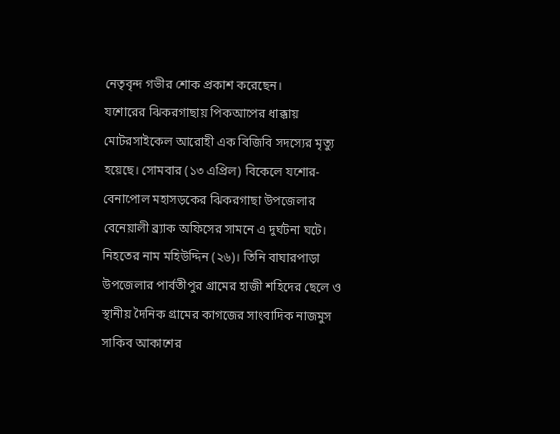নেতৃবৃন্দ গভীর শোক প্রকাশ করেছেন।
যশোরের ঝিকরগাছায় পিকআপের ধাক্কায় মোটরসাইকেল আরোহী এক বিজিবি সদস্যের মৃত্যু হয়েছে। সোমবার (১৩ এপ্রিল) বিকেলে যশোর-বেনাপোল মহাসড়কের ঝিকরগাছা উপজেলার বেনেয়ালী ব্র্যাক অফিসের সামনে এ দুর্ঘটনা ঘটে।
নিহতের নাম মহিউদ্দিন (২৬)। তিনি বাঘারপাড়া উপজেলার পার্বতীপুর গ্রামের হাজী শহিদের ছেলে ও স্থানীয় দৈনিক গ্রামের কাগজের সাংবাদিক নাজমুস সাকিব আকাশের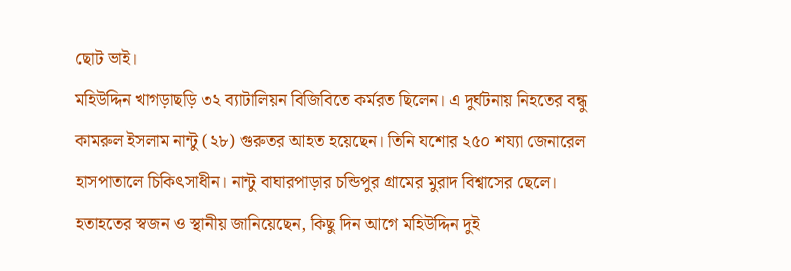ছোট ভাই।
মহিউদ্দিন খাগড়াছড়ি ৩২ ব্যাটালিয়ন বিজিবিতে কর্মরত ছিলেন। এ দুর্ঘটনায় নিহতের বন্ধু কামরুল ইসলাম নান্টু (২৮) গুরুতর আহত হয়েছেন। তিনি যশোর ২৫০ শয্যা জেনারেল হাসপাতালে চিকিৎসাধীন। নান্টু বাঘারপাড়ার চন্ডিপুর গ্রামের মুরাদ বিশ্বাসের ছেলে।
হতাহতের স্বজন ও স্থানীয় জানিয়েছেন, কিছু দিন আগে মহিউদ্দিন দুই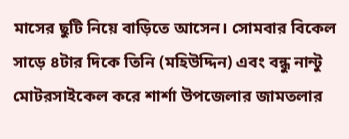মাসের ছুটি নিয়ে বাড়িতে আসেন। সোমবার বিকেল সাড়ে ৪টার দিকে তিনি (মহিউদ্দিন) এবং বন্ধু নান্টু মোটরসাইকেল করে শার্শা উপজেলার জামতলার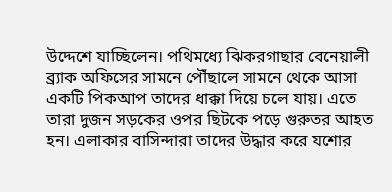উদ্দেশে যাচ্ছিলেন। পথিমধ্যে ঝিকরগাছার বেনেয়ালী ব্র্যাক অফিসের সামনে পৌঁছালে সামনে থেকে আসা একটি পিকআপ তাদের ধাক্কা দিয়ে চলে যায়। এতে তারা দুজন সড়কের ওপর ছিটকে পড়ে গুরুতর আহত হন। এলাকার বাসিন্দারা তাদের উদ্ধার করে যশোর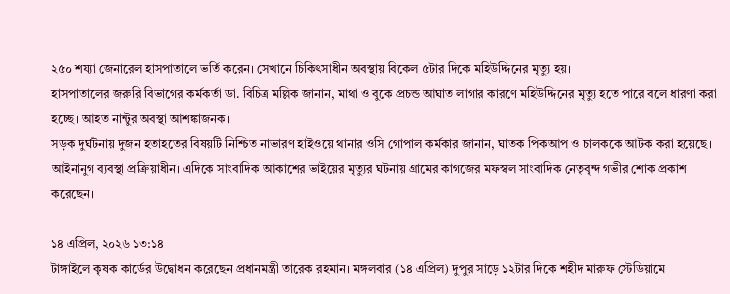২৫০ শয্যা জেনারেল হাসপাতালে ভর্তি করেন। সেখানে চিকিৎসাধীন অবস্থায় বিকেল ৫টার দিকে মহিউদ্দিনের মৃত্যু হয়।
হাসপাতালের জরুরি বিভাগের কর্মকর্তা ডা. বিচিত্র মল্লিক জানান, মাথা ও বুকে প্রচন্ড আঘাত লাগার কারণে মহিউদ্দিনের মৃত্যু হতে পারে বলে ধারণা করা হচ্ছে। আহত নান্টুর অবস্থা আশঙ্কাজনক।
সড়ক দুর্ঘটনায় দুজন হতাহতের বিষয়টি নিশ্চিত নাভারণ হাইওয়ে থানার ওসি গোপাল কর্মকার জানান, ঘাতক পিকআপ ও চালককে আটক করা হয়েছে। আইনানুগ ব্যবস্থা প্রক্রিয়াধীন। এদিকে সাংবাদিক আকাশের ভাইয়ের মৃত্যুর ঘটনায় গ্রামের কাগজের মফস্বল সাংবাদিক নেতৃবৃন্দ গভীর শোক প্রকাশ করেছেন।

১৪ এপ্রিল, ২০২৬ ১৩:১৪
টাঙ্গাইলে কৃষক কার্ডের উদ্বোধন করেছেন প্রধানমন্ত্রী তারেক রহমান। মঙ্গলবার (১৪ এপ্রিল) দুপুর সাড়ে ১২টার দিকে শহীদ মারুফ স্টেডিয়ামে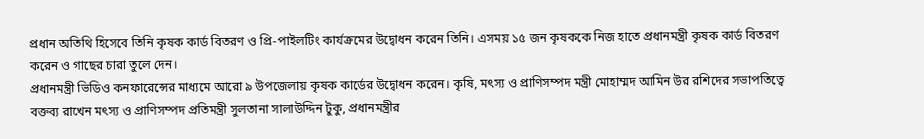প্রধান অতিথি হিসেবে তিনি কৃষক কার্ড বিতরণ ও প্রি-পাইলটিং কার্যক্রমের উদ্বোধন করেন তিনি। এসময় ১৫ জন কৃষককে নিজ হাতে প্রধানমন্ত্রী কৃষক কার্ড বিতরণ করেন ও গাছের চারা তুলে দেন।
প্রধানমন্ত্রী ভিডিও কনফারেন্সের মাধ্যমে আরো ৯ উপজেলায় কৃষক কার্ডের উদ্বোধন করেন। কৃষি, মৎস্য ও প্রাণিসম্পদ মন্ত্রী মোহাম্মদ আমিন উর রশিদের সভাপতিত্বে বক্তব্য রাখেন মৎস্য ও প্রাণিসম্পদ প্রতিমন্ত্রী সুলতানা সালাউদ্দিন টুকু, প্রধানমন্ত্রীর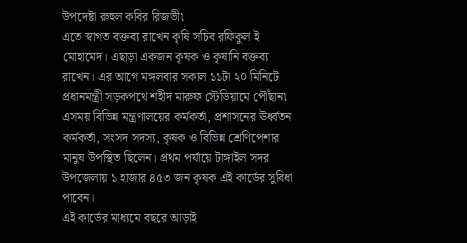উপদেষ্টা রুহুল কবির রিজভী৷
এতে স্বাগত বক্তব্য রাখেন কৃষি সচিব রফিকুল ই মোহামেদ। এছাড়া একজন কৃষক ও কৃষানি বক্তব্য রাখেন। এর আগে মঙ্গলবার সকাল ১১টা ২০ মিনিটে প্রধানমন্ত্রী সড়কপথে শহীদ মারুফ স্টেডিয়ামে পৌঁছান৷
এসময় বিভিন্ন মন্ত্রণালয়ের কর্মকর্তা, প্রশাসনের ঊর্ধ্বতন কর্মকর্তা, সংসদ সদস্য, কৃষক ও বিভিন্ন শ্রেণিপেশার মানুষ উপস্থিত ছিলেন। প্রথম পর্যায়ে টাঙ্গাইল সদর উপজেলায় ১ হাজার ৪৫৩ জন কৃষক এই কার্ডের সুবিধা পাবেন।
এই কার্ডের মাধ্যমে বছরে আড়াই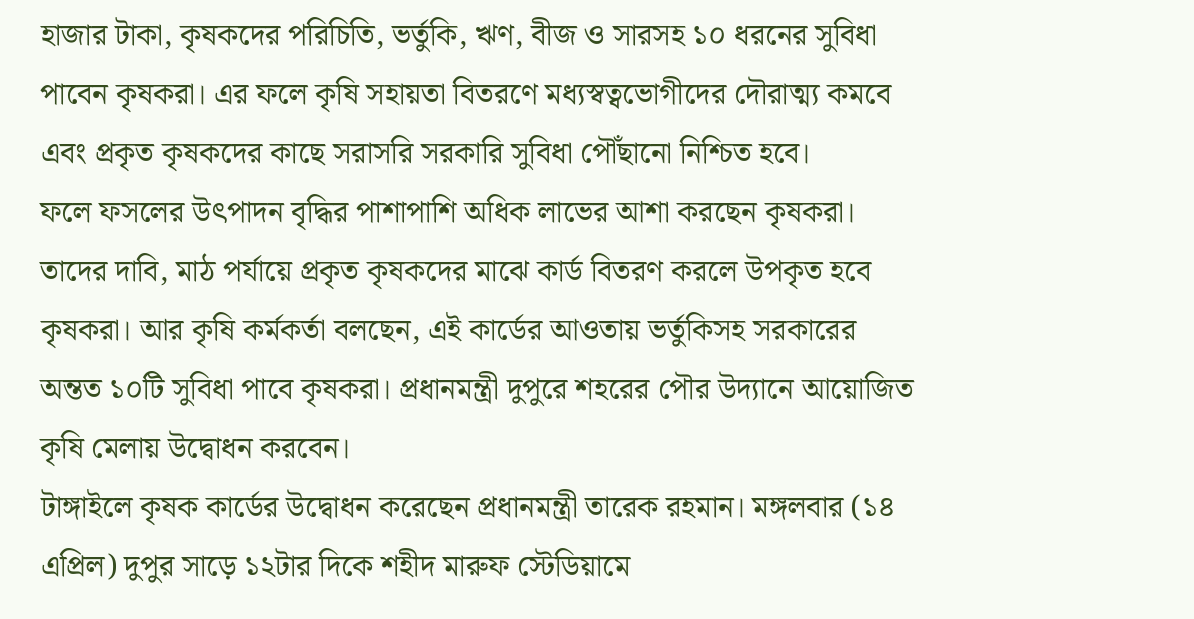হাজার টাকা, কৃষকদের পরিচিতি, ভর্তুকি, ঋণ, বীজ ও সারসহ ১০ ধরনের সুবিধা পাবেন কৃষকরা। এর ফলে কৃষি সহায়তা বিতরণে মধ্যস্বত্বভোগীদের দৌরাত্ম্য কমবে এবং প্রকৃত কৃষকদের কাছে সরাসরি সরকারি সুবিধা পৌঁছানো নিশ্চিত হবে।
ফলে ফসলের উৎপাদন বৃদ্ধির পাশাপাশি অধিক লাভের আশা করছেন কৃষকরা। তাদের দাবি, মাঠ পর্যায়ে প্রকৃত কৃষকদের মাঝে কার্ড বিতরণ করলে উপকৃত হবে কৃষকরা। আর কৃষি কর্মকর্তা বলছেন, এই কার্ডের আওতায় ভর্তুকিসহ সরকারের অন্তত ১০টি সুবিধা পাবে কৃষকরা। প্রধানমন্ত্রী দুপুরে শহরের পৌর উদ্যানে আয়োজিত কৃষি মেলায় উদ্বোধন করবেন।
টাঙ্গাইলে কৃষক কার্ডের উদ্বোধন করেছেন প্রধানমন্ত্রী তারেক রহমান। মঙ্গলবার (১৪ এপ্রিল) দুপুর সাড়ে ১২টার দিকে শহীদ মারুফ স্টেডিয়ামে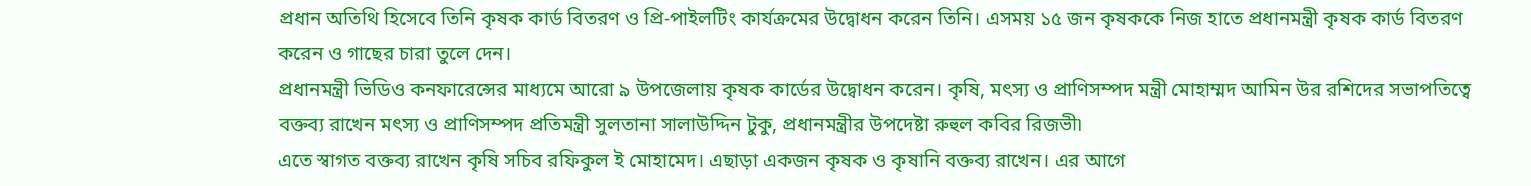প্রধান অতিথি হিসেবে তিনি কৃষক কার্ড বিতরণ ও প্রি-পাইলটিং কার্যক্রমের উদ্বোধন করেন তিনি। এসময় ১৫ জন কৃষককে নিজ হাতে প্রধানমন্ত্রী কৃষক কার্ড বিতরণ করেন ও গাছের চারা তুলে দেন।
প্রধানমন্ত্রী ভিডিও কনফারেন্সের মাধ্যমে আরো ৯ উপজেলায় কৃষক কার্ডের উদ্বোধন করেন। কৃষি, মৎস্য ও প্রাণিসম্পদ মন্ত্রী মোহাম্মদ আমিন উর রশিদের সভাপতিত্বে বক্তব্য রাখেন মৎস্য ও প্রাণিসম্পদ প্রতিমন্ত্রী সুলতানা সালাউদ্দিন টুকু, প্রধানমন্ত্রীর উপদেষ্টা রুহুল কবির রিজভী৷
এতে স্বাগত বক্তব্য রাখেন কৃষি সচিব রফিকুল ই মোহামেদ। এছাড়া একজন কৃষক ও কৃষানি বক্তব্য রাখেন। এর আগে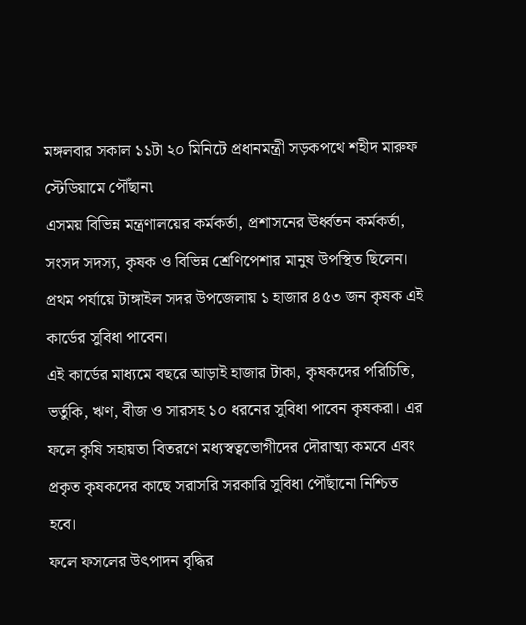মঙ্গলবার সকাল ১১টা ২০ মিনিটে প্রধানমন্ত্রী সড়কপথে শহীদ মারুফ স্টেডিয়ামে পৌঁছান৷
এসময় বিভিন্ন মন্ত্রণালয়ের কর্মকর্তা, প্রশাসনের ঊর্ধ্বতন কর্মকর্তা, সংসদ সদস্য, কৃষক ও বিভিন্ন শ্রেণিপেশার মানুষ উপস্থিত ছিলেন। প্রথম পর্যায়ে টাঙ্গাইল সদর উপজেলায় ১ হাজার ৪৫৩ জন কৃষক এই কার্ডের সুবিধা পাবেন।
এই কার্ডের মাধ্যমে বছরে আড়াই হাজার টাকা, কৃষকদের পরিচিতি, ভর্তুকি, ঋণ, বীজ ও সারসহ ১০ ধরনের সুবিধা পাবেন কৃষকরা। এর ফলে কৃষি সহায়তা বিতরণে মধ্যস্বত্বভোগীদের দৌরাত্ম্য কমবে এবং প্রকৃত কৃষকদের কাছে সরাসরি সরকারি সুবিধা পৌঁছানো নিশ্চিত হবে।
ফলে ফসলের উৎপাদন বৃদ্ধির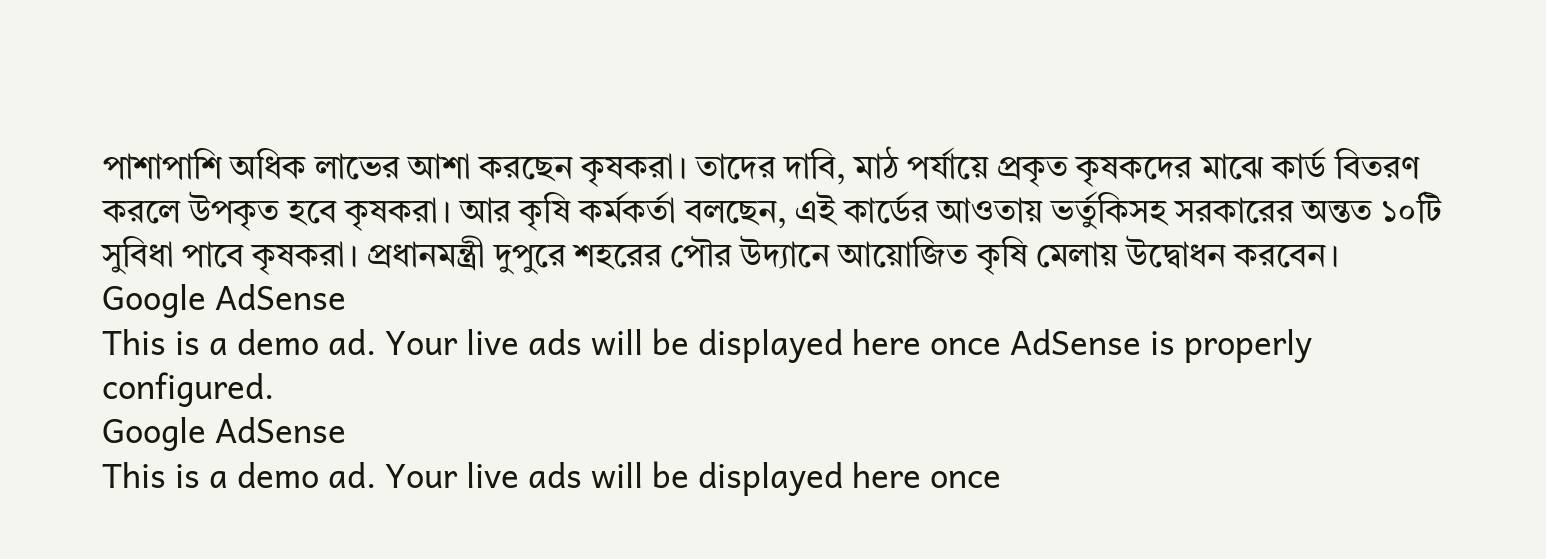পাশাপাশি অধিক লাভের আশা করছেন কৃষকরা। তাদের দাবি, মাঠ পর্যায়ে প্রকৃত কৃষকদের মাঝে কার্ড বিতরণ করলে উপকৃত হবে কৃষকরা। আর কৃষি কর্মকর্তা বলছেন, এই কার্ডের আওতায় ভর্তুকিসহ সরকারের অন্তত ১০টি সুবিধা পাবে কৃষকরা। প্রধানমন্ত্রী দুপুরে শহরের পৌর উদ্যানে আয়োজিত কৃষি মেলায় উদ্বোধন করবেন।
Google AdSense
This is a demo ad. Your live ads will be displayed here once AdSense is properly configured.
Google AdSense
This is a demo ad. Your live ads will be displayed here once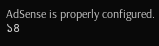AdSense is properly configured.
১৪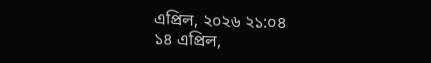এপ্রিল, ২০২৬ ২১:০৪
১৪ এপ্রিল,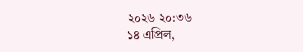২০২৬ ২০:৩৬
১৪ এপ্রিল,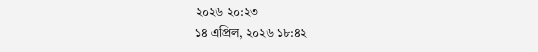২০২৬ ২০:২৩
১৪ এপ্রিল, ২০২৬ ১৮:৪২